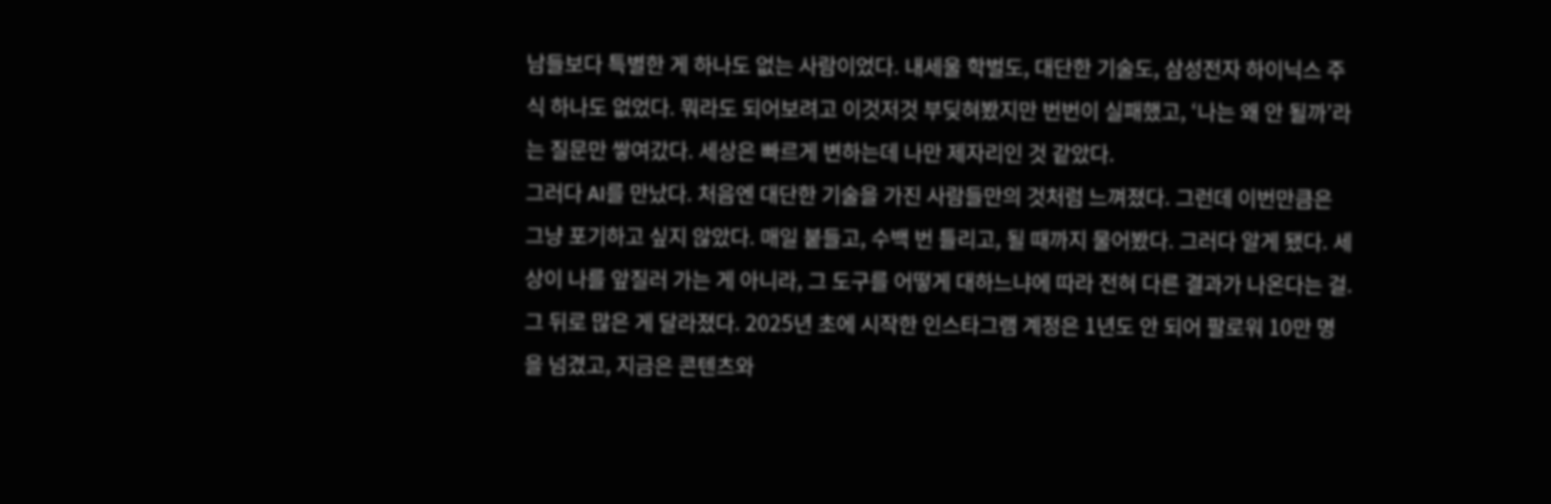남들보다 특별한 게 하나도 없는 사람이었다. 내세울 학벌도, 대단한 기술도, 삼성전자 하이닉스 주식 하나도 없었다. 뭐라도 되어보려고 이것저것 부딪혀봤지만 번번이 실패했고, ‘나는 왜 안 될까’라는 질문만 쌓여갔다. 세상은 빠르게 변하는데 나만 제자리인 것 같았다.
그러다 AI를 만났다. 처음엔 대단한 기술을 가진 사람들만의 것처럼 느껴졌다. 그런데 이번만큼은 그냥 포기하고 싶지 않았다. 매일 붙들고, 수백 번 틀리고, 될 때까지 물어봤다. 그러다 알게 됐다. 세상이 나를 앞질러 가는 게 아니라, 그 도구를 어떻게 대하느냐에 따라 전혀 다른 결과가 나온다는 걸.
그 뒤로 많은 게 달라졌다. 2025년 초에 시작한 인스타그램 계정은 1년도 안 되어 팔로워 10만 명을 넘겼고, 지금은 콘텐츠와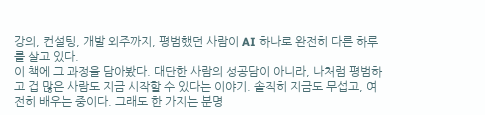강의, 컨설팅, 개발 외주까지, 평범했던 사람이 AI 하나로 완전히 다른 하루를 살고 있다.
이 책에 그 과정을 담아봤다. 대단한 사람의 성공담이 아니라, 나처럼 평범하고 겁 많은 사람도 지금 시작할 수 있다는 이야기. 솔직히 지금도 무섭고, 여전히 배우는 중이다. 그래도 한 가지는 분명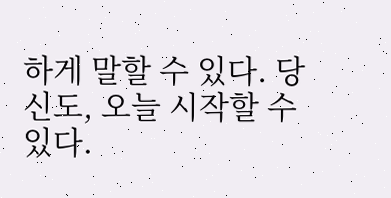하게 말할 수 있다. 당신도, 오늘 시작할 수 있다.